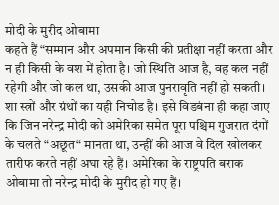मोदी के मुरीद ओबामा
कहते हैं “सम्मान और अपमान किसी की प्रतीक्षा नहीं करता और न ही किसी के वश में होता है। जो स्थिति आज है, वह कल नहीं रहेगी और जो कल था, उसकी आज पुनरावृति नहीं हो सकती। शा स्त्रों और ग्रंथों का यही निचोड है। इसे विडबंना ही कहा जाए कि जिन नरेन्द्र मोदी को अमेरिका समेत पूरा पश्चिम गुजरात दंगों के चलते “अछूत“ मानता था, उन्हीं की आज वे दिल खोलकर तारीफ करते नहीं अघा रहे हैं। अमेरिका के राष्ट्रपति बराक ओबामा तो नरेन्द्र मोदी के मुरीद हो गए हैं।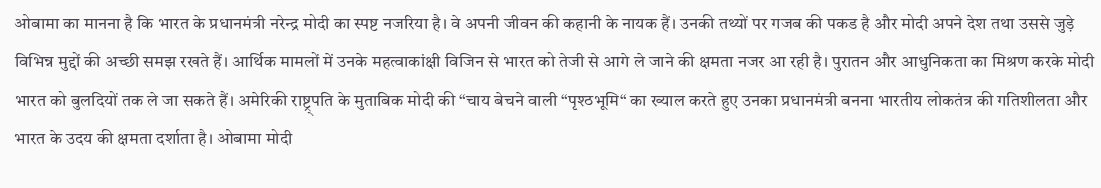ओबामा का मानना है कि भारत के प्रधानमंत्री नरेन्द्र मोदी का स्पष्ट नजरिया है। वे अपनी जीवन की कहानी के नायक हैं। उनकी तथ्यों पर गजब की पकड है और मोदी अपने देश तथा उससे जुड़े विभिन्न मुद्दों की अच्छी समझ रखते हैं। आर्थिक मामलों में उनके महत्वाकांक्षी विजिन से भारत को तेजी से आगे ले जाने की क्षमता नजर आ रही है। पुरातन और आधुनिकता का मिश्रण करके मोदी भारत को बुलदियों तक ले जा सकते हैं। अमेरिकी राष्ट्र्पति के मुताबिक मोदी की “चाय बेचने वाली “पृश्ठभूमि“ का ख्याल करते हुए उनका प्रधानमंत्री बनना भारतीय लोकतंत्र की गतिशीलता और भारत के उदय की क्षमता दर्शाता है। ओबामा मोदी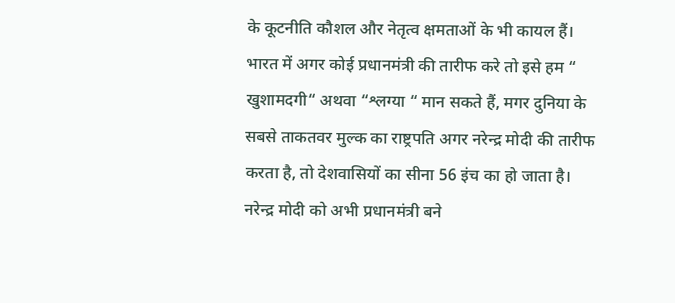के कूटनीति कौशल और नेतृत्व क्षमताओं के भी कायल हैं। भारत में अगर कोई प्रधानमंत्री की तारीफ करे तो इसे हम “ खुशामदगी“ अथवा “श्लग्या “ मान सकते हैं, मगर दुनिया के सबसे ताकतवर मुल्क का राष्ट्रपति अगर नरेन्द्र मोदी की तारीफ करता है, तो देशवासियों का सीना 56 इंच का हो जाता है। नरेन्द्र मोदी को अभी प्रधानमंत्री बने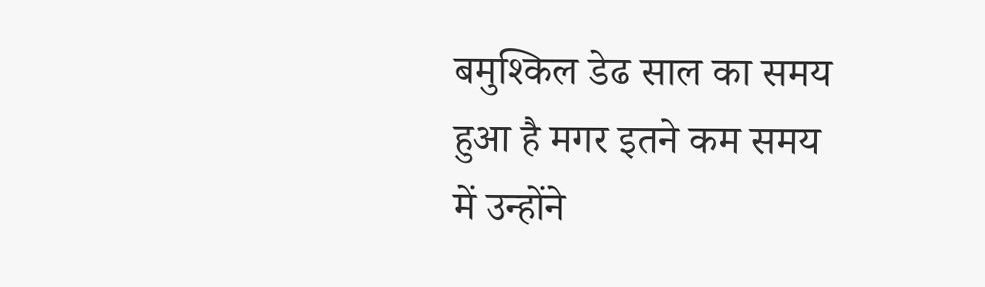बमुश्किल डेढ साल का समय हुआ है मगर इतने कम समय में उन्होंने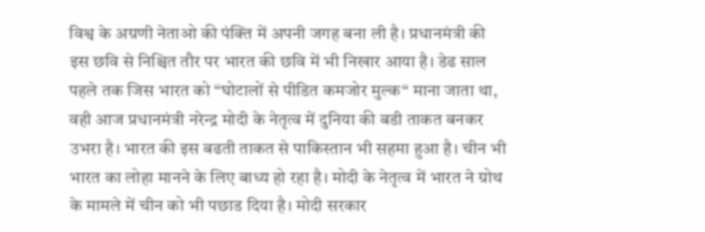विश्व के अग्रणी नेताओ की पंक्ति में अपनी जगह बना ली है। प्रधानमंत्री की इस छवि से निश्चित तौर पर भारत की छवि में भी निखार आया है। डेढ साल पहले तक जिस भारत को “घोटालों से पीडित कमजोर मुल्क“ माना जाता था, वही आज प्रधानमंत्री नरेन्द्र मोदी के नेतृत्व में दुनिया की बडी ताकत बनकर उभरा है। भारत की इस बढती ताकत से पाकिस्तान भी सहमा हुआ है। चीन भी भारत का लोहा मानने के लिए बाध्य हो रहा है। मोदी के नेतृत्व में भारत ने ग्रोथ के मामले में चीन को भी पछाड दिया है। मोदी सरकार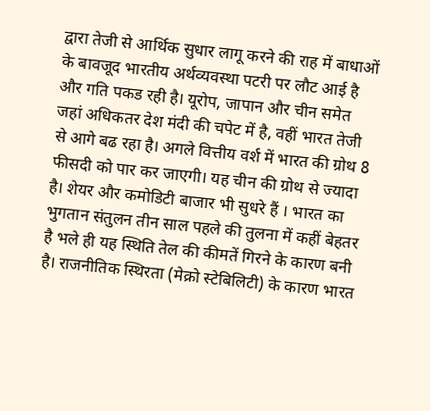द्वारा तेजी से आर्थिक सुधार लागू करने की राह में बाधाओं के बावजूद भारतीय अर्थव्यवस्था पटरी पर लौट आई है और गति पकड रही है। यूरोप, जापान और चीन समेत जहां अधिकतर देश मंदी की चपेट में है, वहीं भारत तेजी से आगे बढ रहा है। अगले वित्तीय वर्श में भारत की ग्रोथ 8 फीसदी को पार कर जाएगी। यह चीन की ग्रोथ से ज्यादा है। शेयर और कमोडिटी बाजार भी सुधरे हैं । भारत का भुगतान संतुलन तीन साल पहले की तुलना में कहीं बेहतर है भले ही यह स्थिति तेल की कीमतें गिरने के कारण बनी है। राजनीतिक स्थिरता (मेक्रो स्टेबिलिटी) के कारण भारत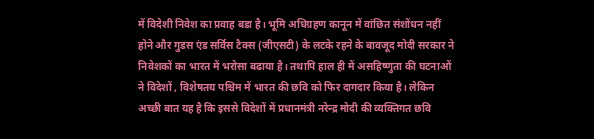में विदेशी निवेश का प्रवाह बडा है। भूमि अधिग्रहण कानून में वांछित संशोंधन नहीं होने और गुडस एंड सर्विस टैक्स (जीएसटी) के लटके रहने के बावजूद मोदी सरकार ने निवेशकों का भारत में भरोसा बढाया है। तथापि हाल ही में असहिष्णुता की घटनाओं ने विदेशों , विशेषतय पश्चिम में भारत की छवि को फिर दागदार किया है। लेकिन अच्छी बात यह है कि इससे विदेशों में प्रधानमंत्री नरेन्द्र मोदी की व्यक्तिगत छवि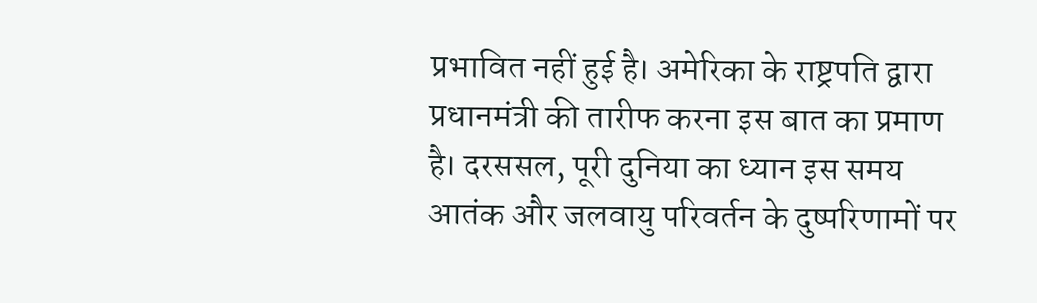प्रभावित नहीं हुई है। अमेरिका के राष्ट्रपति द्वारा प्रधानमंत्री की तारीफ करना इस बात का प्रमाण है। दरससल, पूरी दुनिया का ध्यान इस समय आतंक और जलवायु परिवर्तन के दुष्परिणामों पर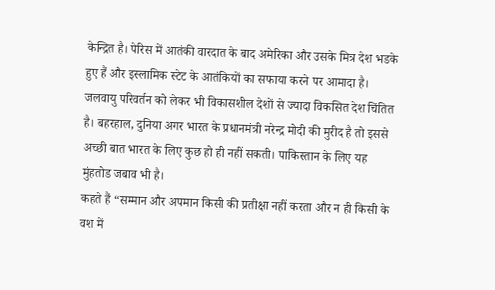केन्द्रित है। पेरिस में आतंकी वारदात के बाद अमेरिका और उसके मित्र देश भडके हुए हैं और इस्लामिक स्टेट के आतंकियों का सफाया करने पर आमादा है। जलवायु परिवर्तन को लेकर भी विकासशील देशों से ज्यादा विकसित देश चिंतित है। बहरहाल, दुनिया अगर भारत के प्रधानमंत्री नरेन्द्र मोदी की मुरीद है तो इससे अच्छी बात भारत के लिए कुछ हो ही नहीं सकती। पाकिस्तान के लिए यह मुंहतोड जबाव भी है।
कहते हैं “सम्मान और अपमान किसी की प्रतीक्षा नहीं करता और न ही किसी के वश में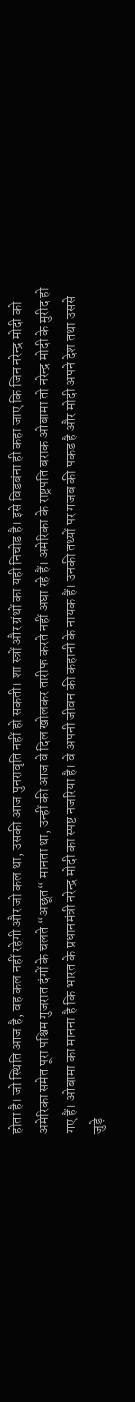होता है। जो स्थिति आज है, वह कल नहीं रहेगी और जो कल था, उसकी आज पुनरावृति नहीं हो सकती। शा स्त्रों और ग्रंथों का यही निचोड है। इसे विडबंना ही कहा जाए कि जिन नरेन्द्र मोदी को अमेरिका समेत पूरा पश्चिम गुजरात दंगों के चलते “अछूत“ मानता था, उन्हीं की आज वे दिल खोलकर तारीफ करते नहीं अघा रहे हैं। अमेरिका के राष्ट्रपति बराक ओबामा तो नरेन्द्र मोदी के मुरीद हो गए हैं। ओबामा का मानना है कि भारत के प्रधानमंत्री नरेन्द्र मोदी का स्पष्ट नजरिया है। वे अपनी जीवन की कहानी के नायक हैं। उनकी तथ्यों पर गजब की पकड है और मोदी अपने देश तथा उससे जुड़े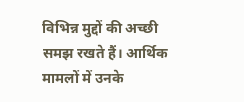विभिन्न मुद्दों की अच्छी समझ रखते हैं। आर्थिक मामलों में उनके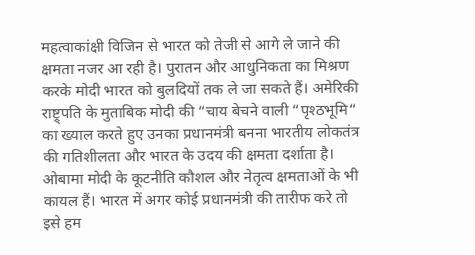महत्वाकांक्षी विजिन से भारत को तेजी से आगे ले जाने की क्षमता नजर आ रही है। पुरातन और आधुनिकता का मिश्रण करके मोदी भारत को बुलदियों तक ले जा सकते हैं। अमेरिकी राष्ट्र्पति के मुताबिक मोदी की “चाय बेचने वाली “पृश्ठभूमि“ का ख्याल करते हुए उनका प्रधानमंत्री बनना भारतीय लोकतंत्र की गतिशीलता और भारत के उदय की क्षमता दर्शाता है। ओबामा मोदी के कूटनीति कौशल और नेतृत्व क्षमताओं के भी कायल हैं। भारत में अगर कोई प्रधानमंत्री की तारीफ करे तो इसे हम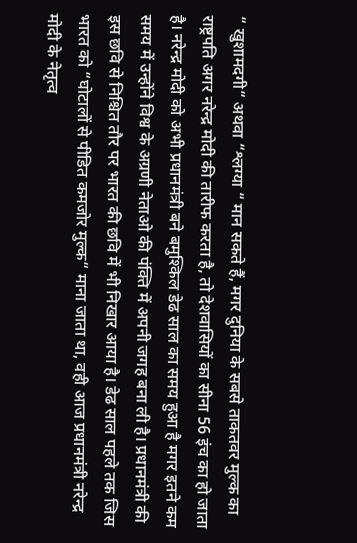“ खुशामदगी“ अथवा “श्लग्या “ मान सकते हैं, मगर दुनिया के सबसे ताकतवर मुल्क का राष्ट्रपति अगर नरेन्द्र मोदी की तारीफ करता है, तो देशवासियों का सीना 56 इंच का हो जाता है। नरेन्द्र मोदी को अभी प्रधानमंत्री बने बमुश्किल डेढ साल का समय हुआ है मगर इतने कम समय में उन्होंने विश्व के अग्रणी नेताओ की पंक्ति में अपनी जगह बना ली है। प्रधानमंत्री की इस छवि से निश्चित तौर पर भारत की छवि में भी निखार आया है। डेढ साल पहले तक जिस भारत को “घोटालों से पीडित कमजोर मुल्क“ माना जाता था, वही आज प्रधानमंत्री नरेन्द्र मोदी के नेतृत्व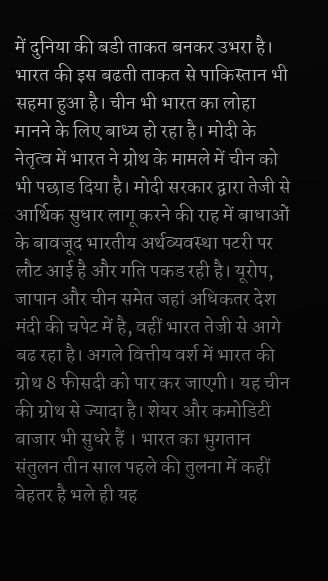में दुनिया की बडी ताकत बनकर उभरा है। भारत की इस बढती ताकत से पाकिस्तान भी सहमा हुआ है। चीन भी भारत का लोहा मानने के लिए बाध्य हो रहा है। मोदी के नेतृत्व में भारत ने ग्रोथ के मामले में चीन को भी पछाड दिया है। मोदी सरकार द्वारा तेजी से आर्थिक सुधार लागू करने की राह में बाधाओं के बावजूद भारतीय अर्थव्यवस्था पटरी पर लौट आई है और गति पकड रही है। यूरोप, जापान और चीन समेत जहां अधिकतर देश मंदी की चपेट में है, वहीं भारत तेजी से आगे बढ रहा है। अगले वित्तीय वर्श में भारत की ग्रोथ 8 फीसदी को पार कर जाएगी। यह चीन की ग्रोथ से ज्यादा है। शेयर और कमोडिटी बाजार भी सुधरे हैं । भारत का भुगतान संतुलन तीन साल पहले की तुलना में कहीं बेहतर है भले ही यह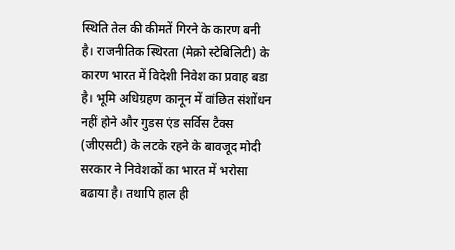स्थिति तेल की कीमतें गिरने के कारण बनी है। राजनीतिक स्थिरता (मेक्रो स्टेबिलिटी) के कारण भारत में विदेशी निवेश का प्रवाह बडा है। भूमि अधिग्रहण कानून में वांछित संशोंधन नहीं होने और गुडस एंड सर्विस टैक्स (जीएसटी) के लटके रहने के बावजूद मोदी सरकार ने निवेशकों का भारत में भरोसा बढाया है। तथापि हाल ही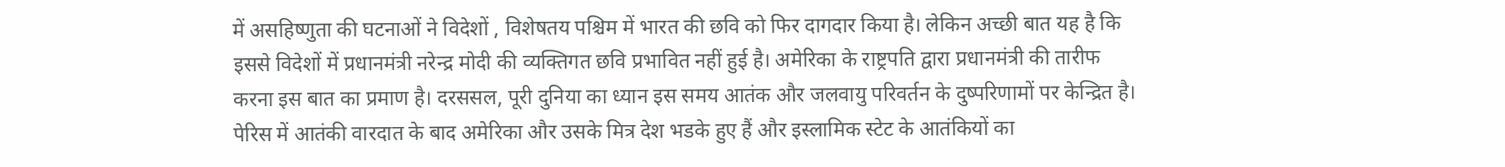में असहिष्णुता की घटनाओं ने विदेशों , विशेषतय पश्चिम में भारत की छवि को फिर दागदार किया है। लेकिन अच्छी बात यह है कि इससे विदेशों में प्रधानमंत्री नरेन्द्र मोदी की व्यक्तिगत छवि प्रभावित नहीं हुई है। अमेरिका के राष्ट्रपति द्वारा प्रधानमंत्री की तारीफ करना इस बात का प्रमाण है। दरससल, पूरी दुनिया का ध्यान इस समय आतंक और जलवायु परिवर्तन के दुष्परिणामों पर केन्द्रित है। पेरिस में आतंकी वारदात के बाद अमेरिका और उसके मित्र देश भडके हुए हैं और इस्लामिक स्टेट के आतंकियों का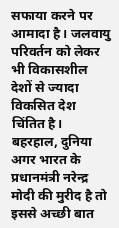सफाया करने पर आमादा है। जलवायु परिवर्तन को लेकर भी विकासशील देशों से ज्यादा विकसित देश चिंतित है। बहरहाल, दुनिया अगर भारत के प्रधानमंत्री नरेन्द्र मोदी की मुरीद है तो इससे अच्छी बात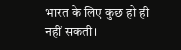भारत के लिए कुछ हो ही नहीं सकती।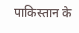पाकिस्तान के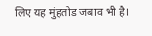लिए यह मुंहतोड जबाव भी है।